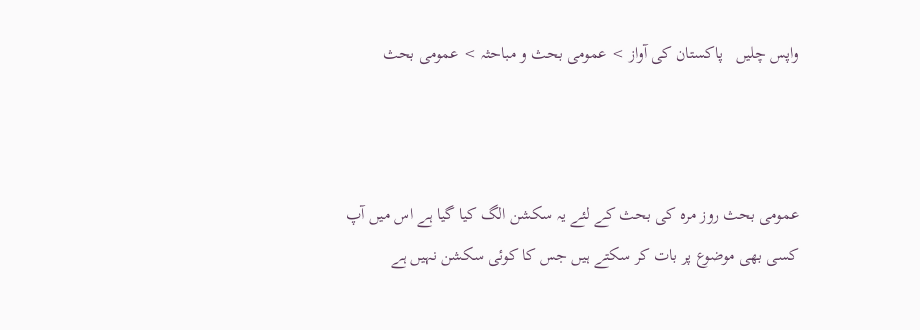واپس چلیں   پاکستان کی آواز > عمومی بحث و مباحثہ > عمومی بحث



عمومی بحث روز مرہ کی بحث کے لئے یہ سکشن الگ کیا گیا ہے اس میں آپ کسی بھی موضوع پر بات کر سکتے ہیں جس کا کوئی سکشن نہیں ہے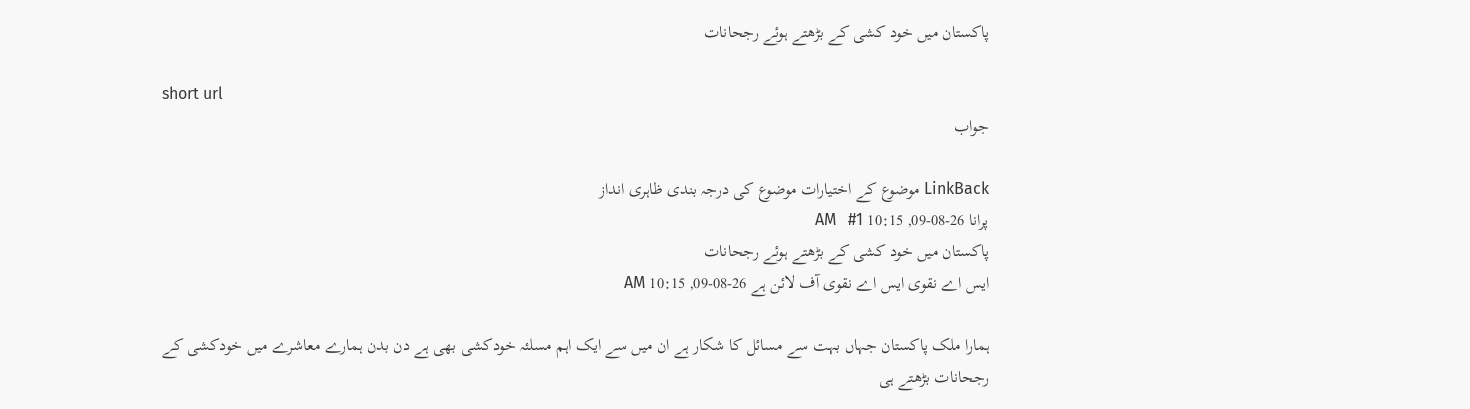پاکستان میں خود کشی کے بڑھتے ہوئے رجحانات

short url
جواب

LinkBack موضوع کے اختیارات موضوع کی درجہ بندی ظاہری انداز
پرانا 26-08-09, 10:15 AM   #1
پاکستان میں خود کشی کے بڑھتے ہوئے رجحانات
ایس اے نقوی ایس اے نقوی آف لائن ہے 26-08-09, 10:15 AM

ہمارا ملک پاکستان جہاں بہت سے مسائل کا شکار ہے ان میں سے ایک اہم مسلئہ خودکشی بھی ہے دن بدن ہمارے معاشرے میں خودکشی کے رجحانات بڑھتے ہی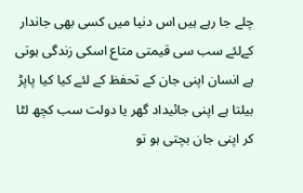چلے جا رہے ہیں اس دنیا میں کسی بھی جاندار کےلئے سب سی قیمتی متاع اسکی زندگی ہوتی ہے انسان اپنی جان کے تحفظ کے لئے کیا کیا پاپڑ بیلتا ہے اپنی جائیداد گھر یا دولت سب کچھ لٹا کر اپنی جان بچتی ہو تو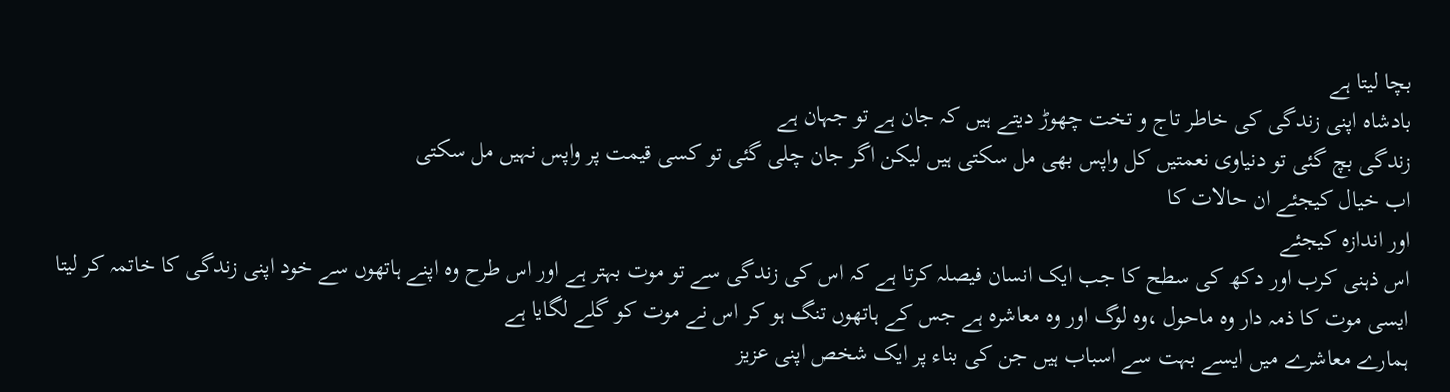بچا لیتا ہے
بادشاہ اپنی زندگی کی خاطر تاج و تخت چھوڑ دیتے ہیں کہ جان ہے تو جہان ہے
زندگی بچ گئی تو دنیاوی نعمتیں کل واپس بھی مل سکتی ہیں لیکن اگر جان چلی گئی تو کسی قیمت پر واپس نہیں مل سکتی
اب خیال کیجئے ان حالات کا
اور اندازہ کیجئے
اس ذہنی کرب اور دکھ کی سطح کا جب ایک انسان فیصلہ کرتا ہے کہ اس کی زندگی سے تو موت بہتر ہے اور اس طرح وہ اپنے ہاتھوں سے خود اپنی زندگی کا خاتمہ کر لیتا
ایسی موت کا ذمہ دار وہ ماحول ،وہ لوگ اور وہ معاشرہ ہے جس کے ہاتھوں تنگ ہو کر اس نے موت کو گلے لگایا ہے
ہمارے معاشرے میں ایسے بہت سے اسباب ہیں جن کی بناء پر ایک شخص اپنی عزیز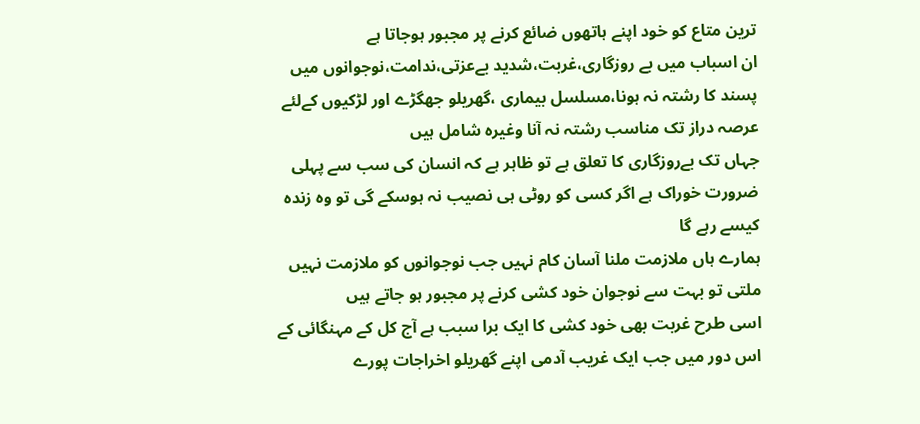ترین متاع کو خود اپنے ہاتھوں ضائع کرنے پر مجبور ہوجاتا ہے
ان اسباب میں بے روزگاری،غربت،شدید بےعزتی،ندامت،نوجوانوں میں پسند کا رشتہ نہ ہونا،مسلسل بیماری ،گھریلو جھگڑے اور لڑکیوں کےلئے عرصہ دراز تک مناسب رشتہ نہ آنا وغیرہ شامل ہیں
جہاں تک بےروزگاری کا تعلق ہے تو ظاہر ہے کہ انسان کی سب سے پہلی ضرورت خوراک ہے اگر کسی کو روٹی ہی نصیب نہ ہوسکے گی تو وہ زندہ کیسے رہے گا
ہمارے ہاں ملازمت ملنا آسان کام نہیں جب نوجوانوں کو ملازمت نہیں ملتی تو بہت سے نوجوان خود کشی کرنے پر مجبور ہو جاتے ہیں
اسی طرح غربت بھی خود کشی کا ایک برا سبب ہے آج کل کے مہنگائی کے اس دور میں جب ایک غریب آدمی اپنے گھریلو اخراجات پورے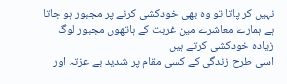نہیں کر پاتا تو وہ بھی خودکشی کرنے پر مجبور ہو جاتا ہے ہمارے معاشرے مین غربت کے ہاتھوں مجبور لوگ زیادہ خودکشی کرتے ہیں
اسی طرح زندگی کے کسی مقام پر شدید بے عزتہ اور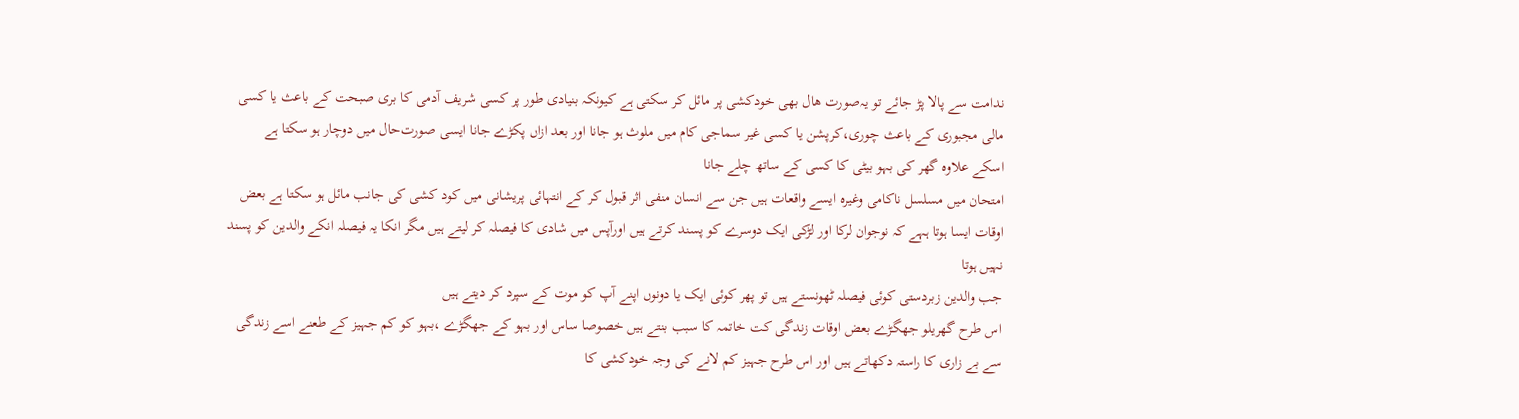ندامت سے پالا پڑ جائے تو یہ‌صورت ھال بھی خودکشی پر مائل کر سکتی ہے کیونکہ بنیادی طور پر کسی شریف آدمی کا بری صبحت کے باعث یا کسی مالی مجبوری کے باعث چوری،کرپشن یا کسی غیر سماجی کام میں ملوث ہو جانا اور بعد ازاں پکڑے جانا ایسی صورت‌حال میں دوچار ہو سکتا ہے
اسکے علاوہ گھر کی بہو بیٹی کا کسی کے ساتھ چلے جانا
امتحان میں مسلسل ناکامی وغیرہ ایسے واقعات ہیں جن سے انسان منفی اثر قبول کر کے انتہائی پریشانی میں کود کشی کی جانب مائل ہو سکتا ہے بعض اوقات ایسا ہوتا ہہے کہ نوجوان لرکا اور لڑکی ایک دوسرے کو پسند کرتے ہیں اور‌آپس میں شادی کا فیصلہ کر لیتے ہیں مگر انکا یہ فیصلہ انکے والدین کو پسند نہیں ہوتا
جب والدین زبردستی کوئی فیصلہ ٹھونستے ہیں تو پھر کوئی ایک یا دونوں اپنے آپ کو موت کے سپرد کر دیتے ہیں
اس طرح گھریلو جھگڑے بعض اوقات زندگی کت خاتمہ کا سبب بنتے ہیں خصوصا ساس اور بہو کے جھگڑے ،بہو کو کم جہیز کے طعنے اسے زندگی سے بے زاری کا راستہ دکھاتے ہیں اور اس طرح جہیز کم لانے کی وجہ خودکشی کا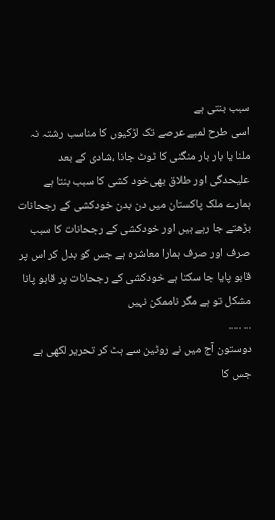سبب بنتی ہے
اسی طرح لمبے عرصے تک لڑکیوں کا مناسب رشتہ نہ ملنا یا بار بار منگنی کا ٹوٹ جانا ،شادی کے بعد علیحدگی اور طلاق بھی‌خود کشی کا سبب بنتا ہے
ہمارے ملک پاکستان میں دن بدن خودکشی کے رجحانات بڑھتے جا رہے ہیں اور‌ خودکشی کے رجحانات کا سبب صرف اور صرف ہمارا معاشرہ ہے جس کو بدل کر اس پر قابو پایا جا سکتا ہے خودکشی کے رجحانات پر قابو پانا مشکل تو ہے مگر ناممکن نہیں
... .....
دوستون آج میں نے روٹین سے ہٹ کر تحریر لکھی ہے جس کا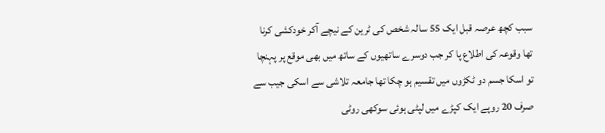سبب کچھ عرصہ قبل ایک 55 سالہ شخص کی ٹرین کے نیچے آکر خودکشی کرنا تھا وقوعہ کی اطلاع پا کر جب دوسرے ساتھیوں کے ساتھ میں بھی موقع پر پہنچا تو اسکا جسم دو ٹکڑوں میں تقسیم ہو چکا تھا جامعہ تلاشی سے اسکی جیب سے صرف 20 روپے ایک کپڑے میں لپٹی ہوئی سوکھی روٹی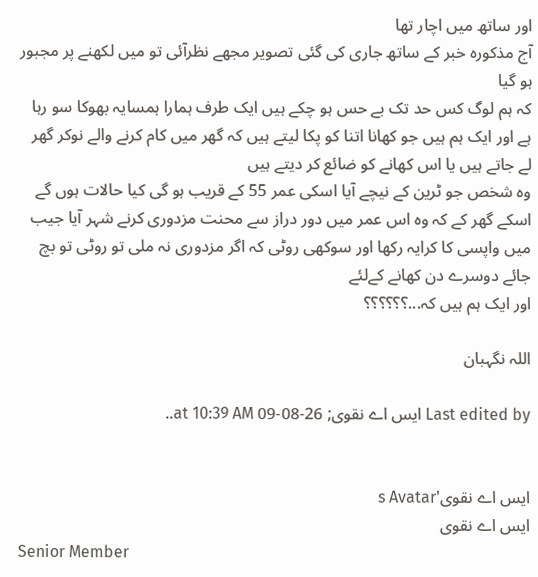اور ساتھ میں اچار تھا
آج مذکورہ‌ خبر کے ساتھ جاری کی گئی تصویر مجھے نظر‌آئی تو میں لکھنے پر مجبور ہو گیا
کہ ہم لوگ کس حد تک بے حس ہو چکے ہیں ایک طرف ہمارا ہمسایہ بھوکا سو رہا ہے اور ایک ہم ہیں جو کھانا اتنا کو پکا لیتے ہیں کہ گھر میں کام کرنے والے نوکر گھر لے جاتے ہیں یا اس کھانے کو ضائع کر دیتے ہیں
وہ شخص جو ٹرین کے نیچے آیا اسکی عمر 55 کے قریب ہو گی کیا حالات ہوں گے اسکے گھر کے کہ وہ اس عمر میں دور دراز سے محنت مزدوری کرنے شہر آیا جیب میں واپسی کا کرایہ رکھا اور سوکھی روٹی کہ اگر مزدوری نہ ملی تو روٹی تو بچ جائے دوسرے دن کھانے کےلئے
اور ایک ہم ہیں کہ...؟؟؟؟؟؟

اللہ نگہبان

Last edited by ایس اے نقوی; 26-08-09 at 10:39 AM..


ایس اے نقوی's Avatar
ایس اے نقوی
Senior Member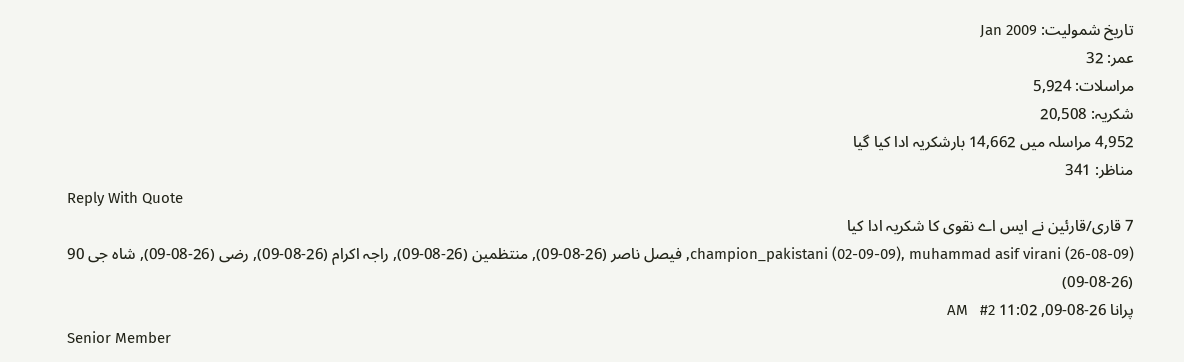تاریخ شمولیت: Jan 2009
عمر: 32
مراسلات: 5,924
شکریہ: 20,508
4,952 مراسلہ میں 14,662 بارشکریہ ادا کیا گیا
مناظر: 341
Reply With Quote
7 قاری/قارئین نے ایس اے نقوی کا شکریہ ادا کیا
champion_pakistani (02-09-09), muhammad asif virani (26-08-09), فیصل ناصر (26-08-09), منتظمین (26-08-09), راجہ اکرام (26-08-09), رضی (26-08-09), شاہ جی 90 (26-08-09)
پرانا 26-08-09, 11:02 AM   #2
Senior Member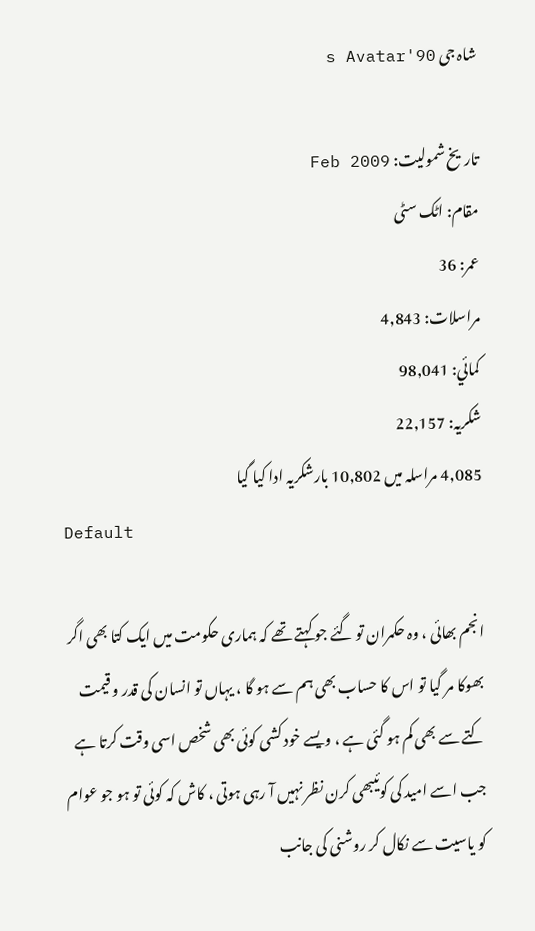شاہ جی 90's Avatar

تاریخ شمولیت: Feb 2009
مقام: اٹک سٹی
عمر: 36
مراسلات: 4,843
کمائي: 98,041
شکریہ: 22,157
4,085 مراسلہ میں 10,802 بارشکریہ ادا کیا گیا
Default

انجم بھائی ، وہ حکمران تو گئے جو کہتے تھے کہ ہماری حکومت میں ایک کتا بھی اگر بھوکا مر گیا تو اس کا حساب بھی ہم سے ہو گا ، یہاں تو انسان کی قدر و قیمت کتے سے بھی کم ہو گئی ہے ، ویسے خود کشی کوئی بھی شخص اسی وقت کرتا ہے جب اسے امید کی کوئیبھی کرن نظر نہیں آ رہی ہوتی ، کاش کہ کوئی تو ہو جو عوام کو یاسیت سے نکال کر روشنی کی جانب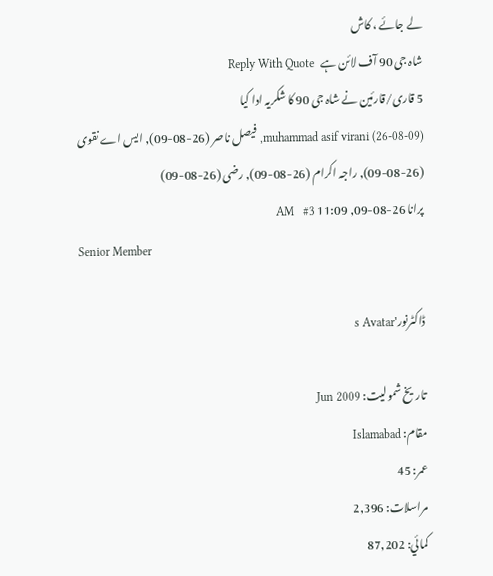لے جائے ، کاش
شاہ جی 90 آف لائن ہے   Reply With Quote
5 قاری/قارئین نے شاہ جی 90 کا شکریہ ادا کیا
muhammad asif virani (26-08-09), فیصل ناصر (26-08-09), ایس اے نقوی (26-08-09), راجہ اکرام (26-08-09), رضی (26-08-09)
پرانا 26-08-09, 11:09 AM   #3
Senior Member

ڈاکٹرنور's Avatar

تاریخ شمولیت: Jun 2009
مقام: Islamabad
عمر: 45
مراسلات: 2,396
کمائي: 87,202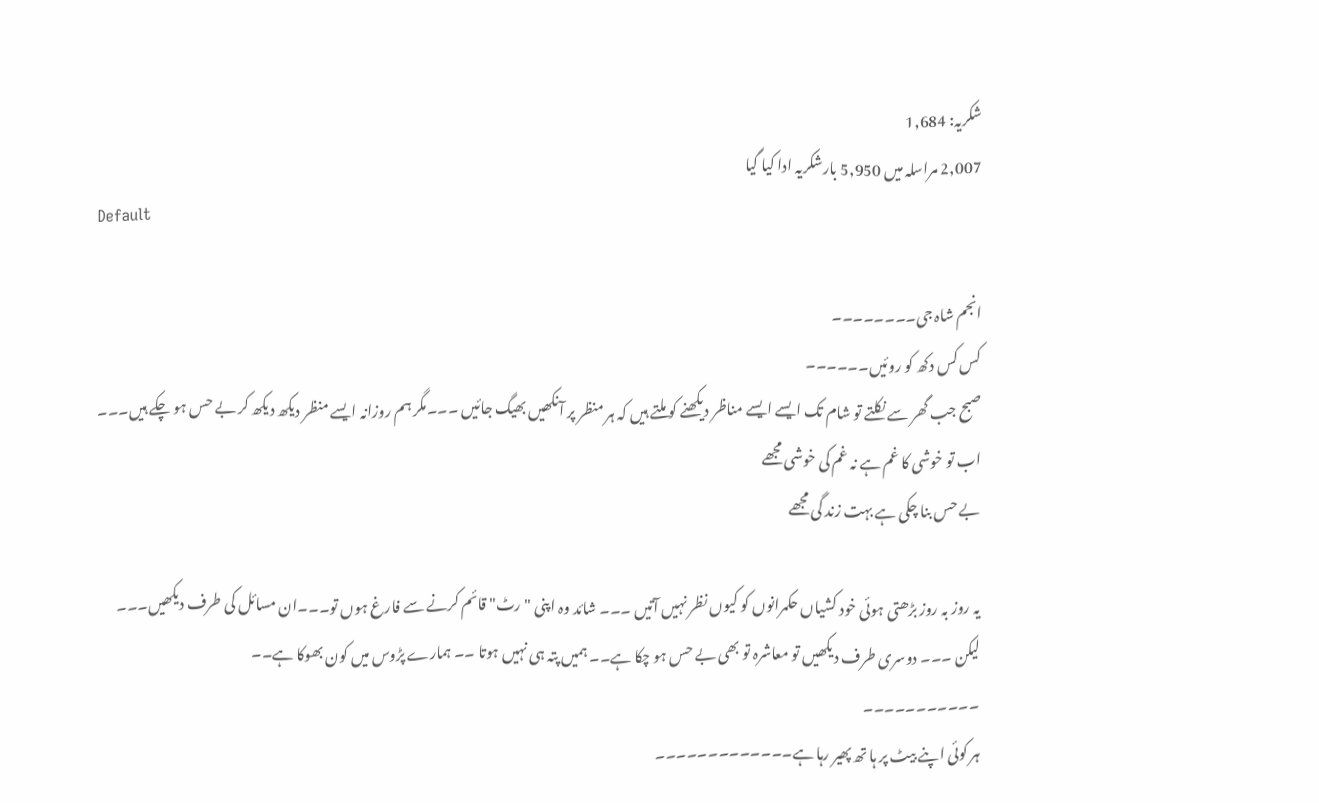شکریہ: 1,684
2,007 مراسلہ میں 5,950 بارشکریہ ادا کیا گیا
Default

انجم شاہ جی۔۔۔۔۔۔۔۔
کس کس دکھ کو روئیں۔۔۔۔۔۔
صبح جب گھر سے نکلتے تو شام تک ایسے ایسے مناظر دیکھنے کو ملتے ہیں کہ ہر منظر پر آنکھیں بھیگ جائیں ۔۔۔مگر ہم روزانہ ایسے منظر دیکھ دیکھ کر بے حس ہو چکے ہیں۔۔۔
اب تو خوشی کا غم ہے نہ غم کی خوشی مجھے
بے حس بنا چکی ہے بہت زند گی مجھے

یہ روز بہ روز بڑھتی ہوئی خود کشیاں حکمرانوں کو کیوں نظر نہیں آتیں ۔۔۔ شائد وہ اپنی "رٹ" قائم کرنے سے فارغ ہوں تو۔۔۔ان مسائل کی طرف دیکھیں۔۔۔
لیکن ۔۔۔ دوسری طرف دیکھیں تو معاشرہ تو بھی بے حس ہو چکا ہے۔۔ ہمیں پتہ ہی نہیں ہوتا ۔۔ ہمارے پڑوس میں کون بھوکا ہے۔۔
۔۔۔۔۔۔۔۔۔۔۔
ہر کوئی اپنے بیٹ پر ہا تھ پھیر رہا ہے۔۔۔۔۔۔۔۔۔۔۔۔۔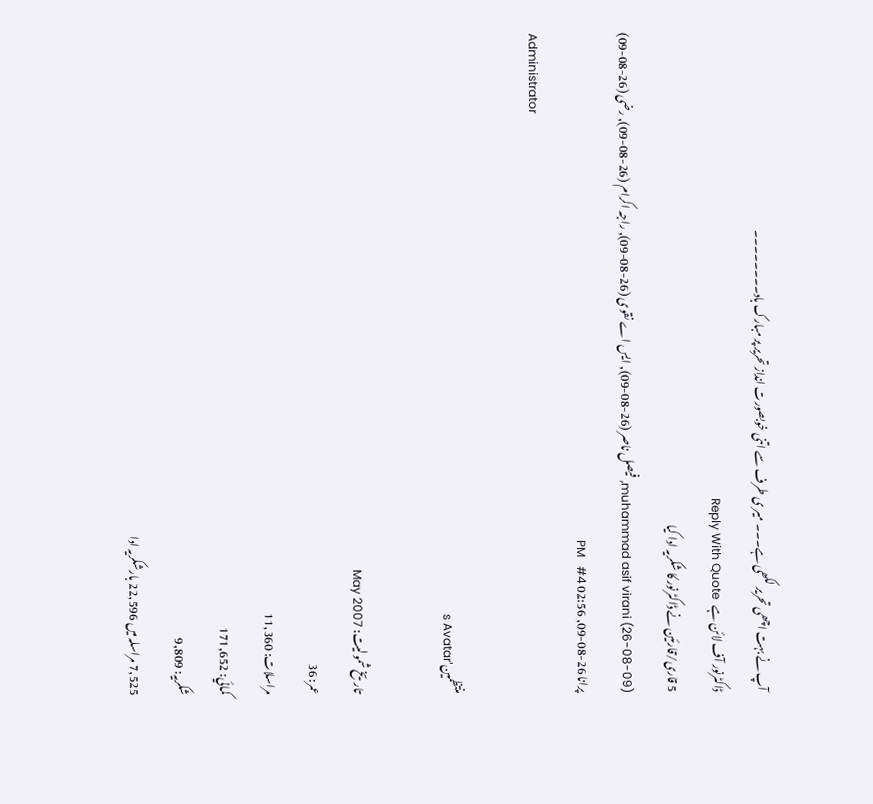آپ نے بہت اچھی تحریر لکھی ہے۔۔۔ میر ی طرف سے اتنی خوبصورت انداز تحریر پر مبارک باد۔۔۔۔۔۔۔۔
ڈاکٹرنور آف لائن ہے   Reply With Quote
5 قاری/قارئین نے ڈاکٹرنور کا شکریہ ادا کیا
muhammad asif virani (26-08-09), فیصل ناصر (26-08-09), ایس اے نقوی (26-08-09), راجہ اکرام (26-08-09), رضی (26-08-09)
پرانا 26-08-09, 02:56 PM   #4
Administrator

منتظمین's Avatar

تاریخ شمولیت: May 2007
عمر: 36
مراسلات: 11,360
کمائي: 171,652
شکریہ: 9,809
7,525 مراسلہ میں 22,596 بارشکریہ ادا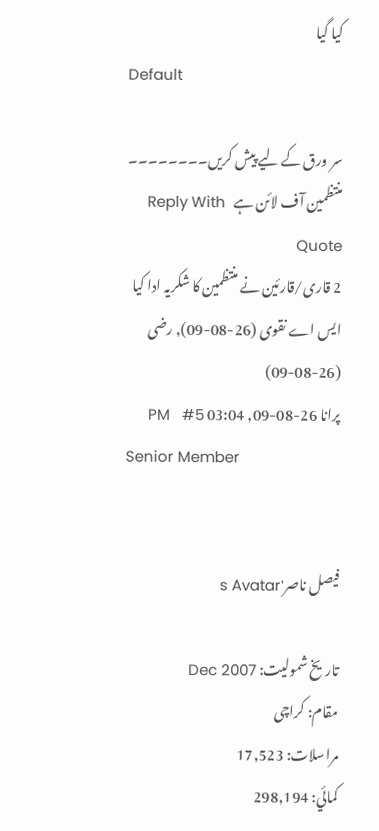کیا گیا
Default

سر ورق کے لیے پیش کریں۔۔۔۔۔۔۔۔
منتظمین آف لائن ہے   Reply With Quote
2 قاری/قارئین نے منتظمین کا شکریہ ادا کیا
ایس اے نقوی (26-08-09), رضی (26-08-09)
پرانا 26-08-09, 03:04 PM   #5
Senior Member


فیصل ناصر's Avatar

تاریخ شمولیت: Dec 2007
مقام: کراچی
مراسلات: 17,523
کمائي: 298,194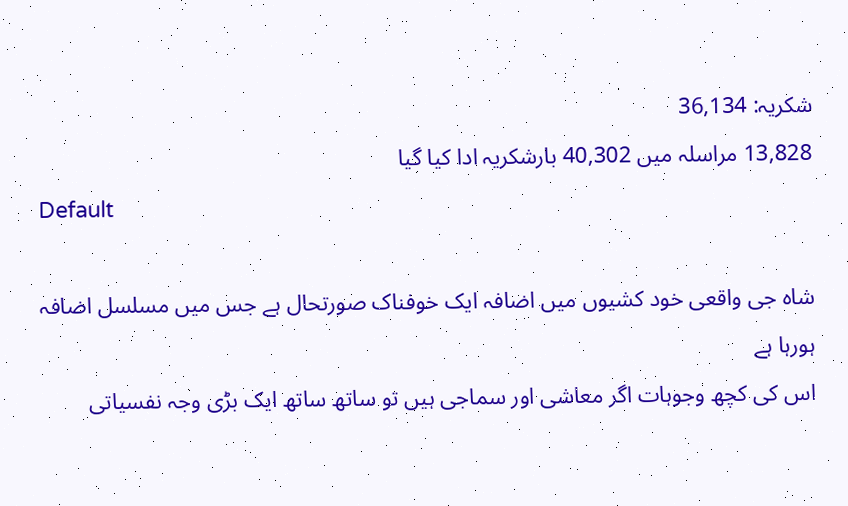شکریہ: 36,134
13,828 مراسلہ میں 40,302 بارشکریہ ادا کیا گیا
Default

شاہ جی واقعی خود کشیوں میں اضافہ ایک خوفناک صورتحال ہے جس میں مسلسل اضافہ ہورہا ہے
اس کی کچھ وجوہات اگر معاشی اور سماجی ہیں تو ساتھ ساتھ ایک بڑی وجہ نفسیاتی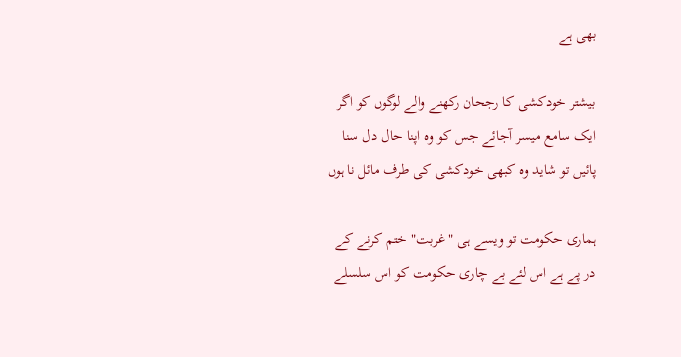بھی ہے

بیشتر خودکشی کا رجحان رکھنے والے لوگوں کو اگر ایک سامع میسر آجائے جس کو وہ اپنا حال دل سنا پائیں تو شاید وہ کبھی خودکشی کی طرف مائل نا ہوں

ہماری حکومت تو ویسے ہی "غربت" ختم کرنے کے در پے ہے اس لئے بے چاری حکومت کو اس سلسلے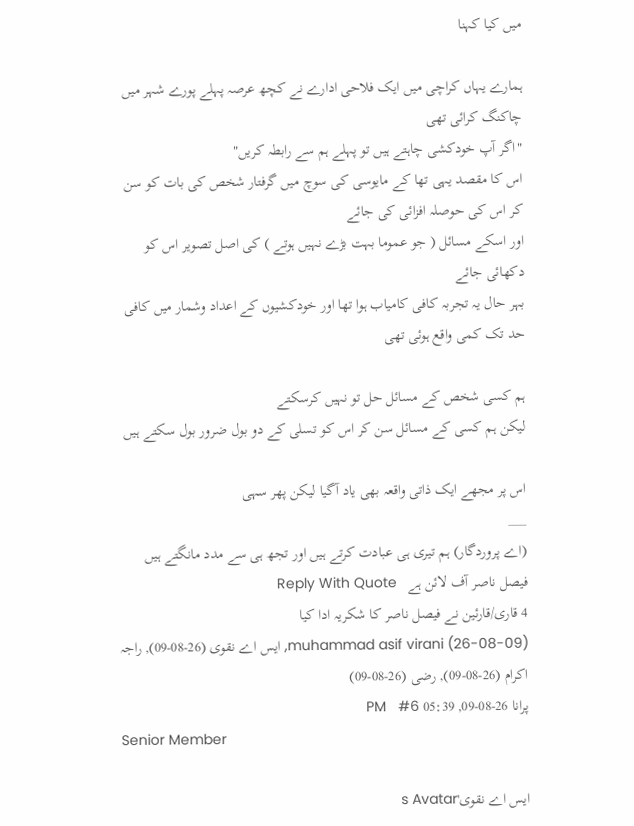میں کیا کہنا

ہمارے یہاں کراچی میں ایک فلاحی ادارے نے کچھ عرصہ پہلے پورے شہر میں چاکنگ کرائی تھی
"اگر آپ خودکشی چاہتے ہیں تو پہلے ہم سے رابطہ کریں"
اس کا مقصد یہی تھا کے مایوسی کی سوچ میں گرفتار شخص کی بات کو سن کر اس کی حوصلہ افزائی کی جائے
اور اسکے مسائل ( جو عموما بہت بڑے نہیں ہوتے ) کی اصل تصویر اس کو دکھائی جائے
بہر حال یہ تجربہ کافی کامیاب ہوا تھا اور خودکشیوں کے اعداد وشمار میں کافی حد تک کمی واقع ہوئی تھی

ہم کسی شخص کے مسائل حل تو نہیں کرسکتے
لیکن ہم کسی کے مسائل سن کر اس کو تسلی کے دو بول ضرور بول سکتے ہیں

اس پر مجھے ایک ذاتی واقعہ بھی یاد آگیا لیکن پھر سہی
___
(اے پروردگار) ہم تیری ہی عبادت کرتے ہیں اور تجھ ہی سے مدد مانگتے ہیں
فیصل ناصر آف لائن ہے   Reply With Quote
4 قاری/قارئین نے فیصل ناصر کا شکریہ ادا کیا
muhammad asif virani (26-08-09), ایس اے نقوی (26-08-09), راجہ اکرام (26-08-09), رضی (26-08-09)
پرانا 26-08-09, 05:39 PM   #6
Senior Member

ایس اے نقوی's Avatar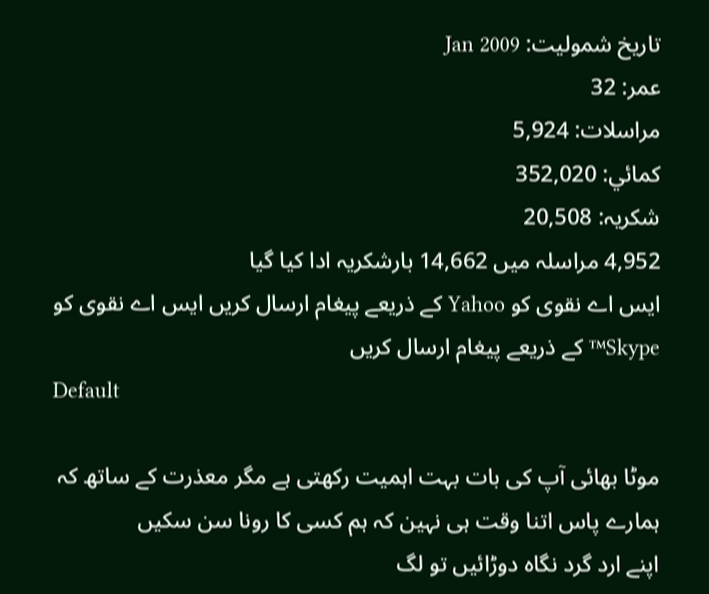تاریخ شمولیت: Jan 2009
عمر: 32
مراسلات: 5,924
کمائي: 352,020
شکریہ: 20,508
4,952 مراسلہ میں 14,662 بارشکریہ ادا کیا گیا
ایس اے نقوی کو Yahoo کے ذریعے پیغام ارسال کریں ایس اے نقوی کو Skype™ کے ذریعے پیغام ارسال کریں
Default

موٹا بھائی آپ کی بات بہت اہمیت رکھتی ہے مگر معذرت کے ساتھ کہ ہمارے پاس اتنا وقت ہی نہین کہ ہم کسی کا رونا سن سکیں
اپنے ارد گرد نگاہ دوڑائیں تو لگ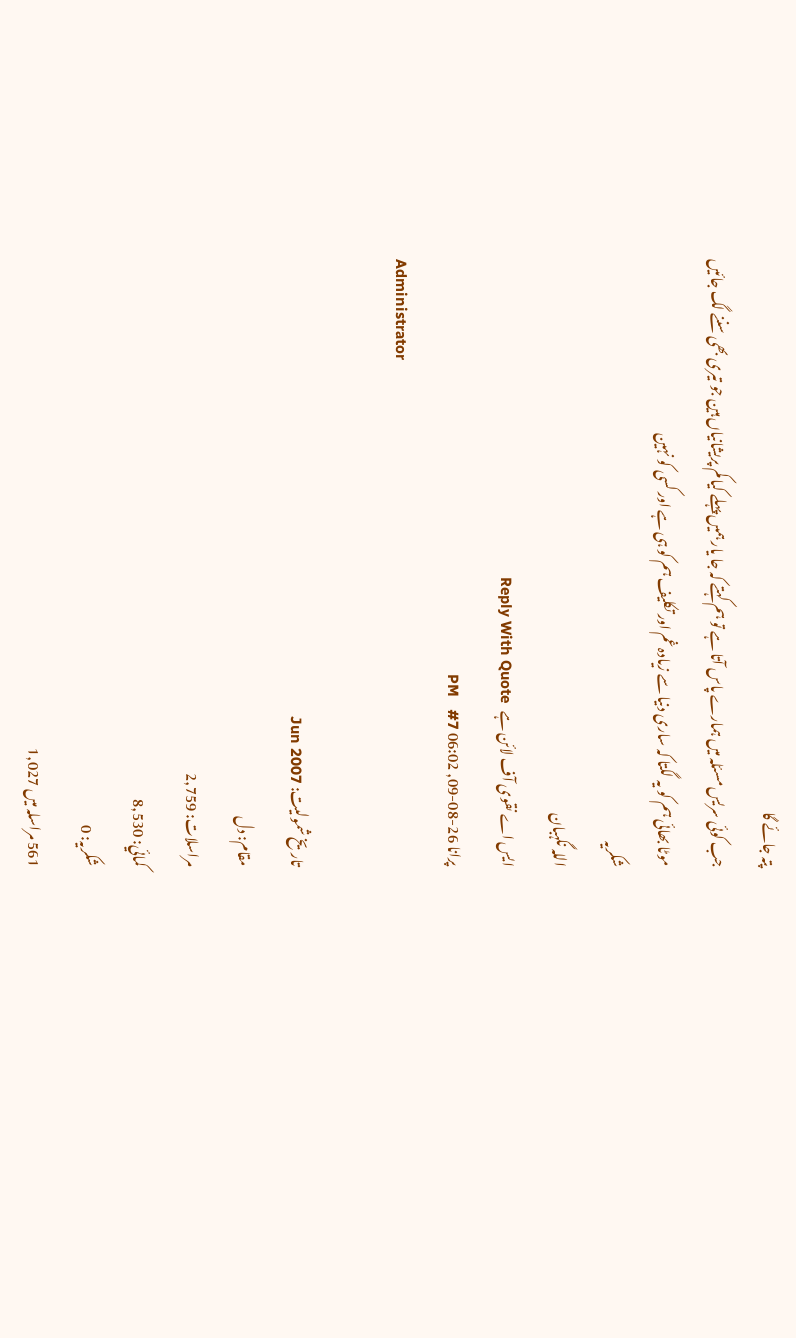پتہ جائے گا
جب کوئی سریس مسئلہ میں ہمارے پاس آتا ہے تو ہم کہتے کہ جا یار ہمیں پہلے کیا کم پریشانیاں ہین جو تیری بھی سننے لگ جائیں
موٹا بھائی ہم کو یہ لگتا کہ ساری دنیا سے زیادہ غم اور تکلیف ہم کو ہی ہے اور کسی کو نہین
شکریہ
اللہ نگہبان
ایس اے نقوی آف لائن ہے   Reply With Quote
پرانا 26-08-09, 06:02 PM   #7
Administrator

تاریخ شمولیت: Jun 2007
مقام: دل
مراسلات: 2,759
کمائي: 8,530
شکریہ: 0
561 مراسلہ میں 1,027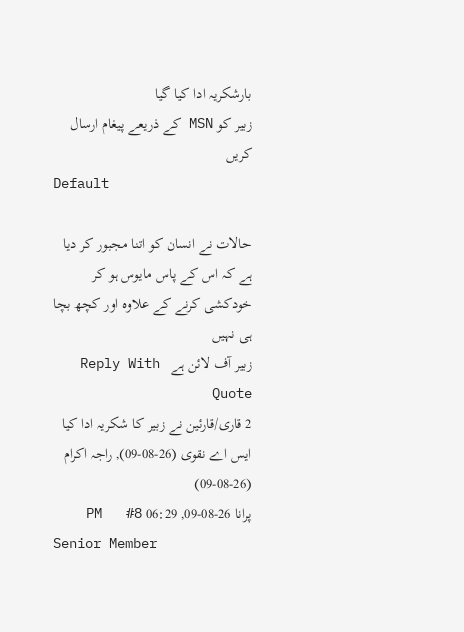بارشکریہ ادا کیا گیا
زبیر کو MSN کے ذریعے پیغام ارسال کریں
Default

حالات نے انسان کو اتنا مجبور کر دیا ہے کہ اس کے پاس مایوس ہو کر خودکشی کرنے کے علاوہ اور کچھ بچا ہی نہیں
زبیر آف لائن ہے   Reply With Quote
2 قاری/قارئین نے زبیر کا شکریہ ادا کیا
ایس اے نقوی (26-08-09), راجہ اکرام (26-08-09)
پرانا 26-08-09, 06:29 PM   #8
Senior Member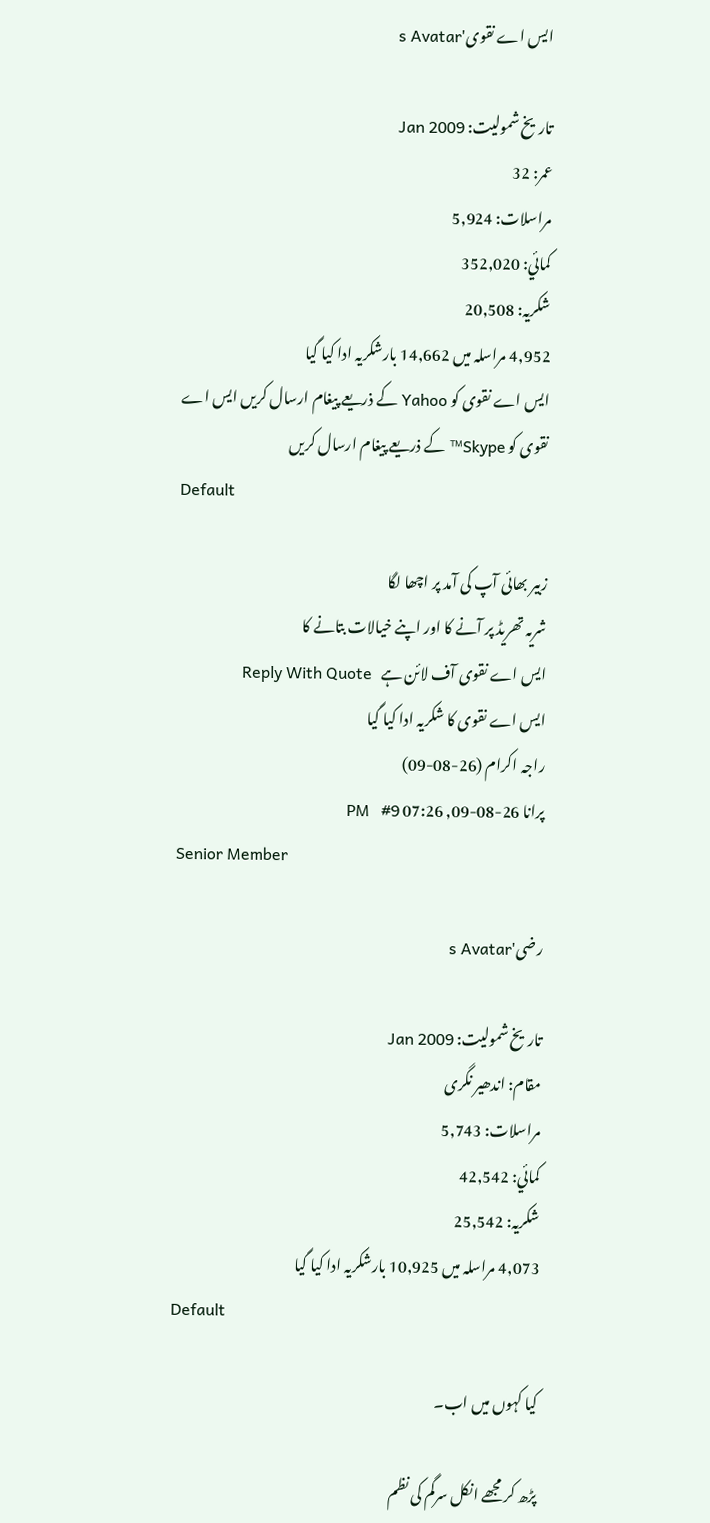ایس اے نقوی's Avatar

تاریخ شمولیت: Jan 2009
عمر: 32
مراسلات: 5,924
کمائي: 352,020
شکریہ: 20,508
4,952 مراسلہ میں 14,662 بارشکریہ ادا کیا گیا
ایس اے نقوی کو Yahoo کے ذریعے پیغام ارسال کریں ایس اے نقوی کو Skype™ کے ذریعے پیغام ارسال کریں
Default

زبیر بھائی‌ آپ کی آمد پر اچھا لگا
شریہ تھریڈ پر آنے کا اور اپنے خیالات بتانے کا
ایس اے نقوی آف لائن ہے   Reply With Quote
ایس اے نقوی کا شکریہ ادا کیا گیا
راجہ اکرام (26-08-09)
پرانا 26-08-09, 07:26 PM   #9
Senior Member

رضی's Avatar

تاریخ شمولیت: Jan 2009
مقام: اندھیر نگری
مراسلات: 5,743
کمائي: 42,542
شکریہ: 25,542
4,073 مراسلہ میں 10,925 بارشکریہ ادا کیا گیا
Default

کیا کہوں میں اب۔

پڑھ کر مجھے انکل سرگم کی نظم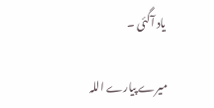یاد آگئی ۔

میرے پیارے اللہ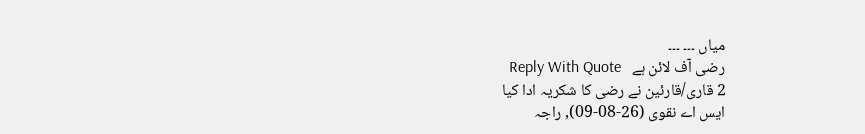میاں ۔۔۔ ۔۔۔
رضی آف لائن ہے   Reply With Quote
2 قاری/قارئین نے رضی کا شکریہ ادا کیا
ایس اے نقوی (26-08-09), راجہ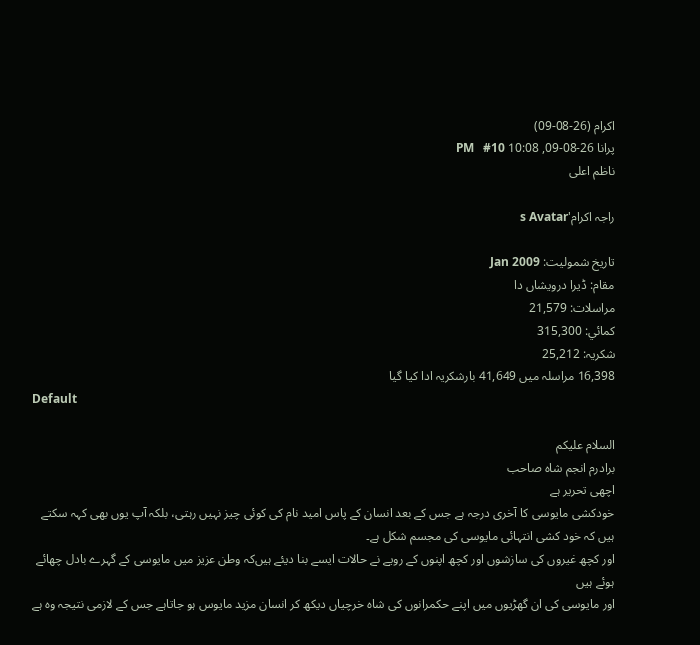اکرام (26-08-09)
پرانا 26-08-09, 10:08 PM   #10
ناظم اعلی

راجہ اکرام's Avatar

تاریخ شمولیت: Jan 2009
مقام: ڈیرا درویشاں دا
مراسلات: 21,579
کمائي: 315,300
شکریہ: 25,212
16,398 مراسلہ میں 41,649 بارشکریہ ادا کیا گیا
Default

السلام علیکم
برادرم انجم شاہ صاحب
اچھی تحریر ہے
خودکشی مایوسی کا آخری درجہ ہے جس کے بعد انسان کے پاس امید نام کی کوئی چیز نہیں رہتی، بلکہ آپ یوں بھی کہہ سکتے ہیں کہ خود کشی انتہائی مایوسی کی مجسم شکل ہے۔
اور کچھ غیروں کی سازشوں اور کچھ اپنوں کے رویے نے حالات ایسے بنا دیئے ہیں‌کہ وطن عزیز میں مایوسی کے گہرے بادل چھائے ہوئے ہیں
اور مایوسی کی ان گھڑیوں میں اپنے حکمرانوں کی شاہ خرچیاں دیکھ کر انسان مزید مایوس ہو جاتاہے جس کے لازمی نتیجہ وہ ہے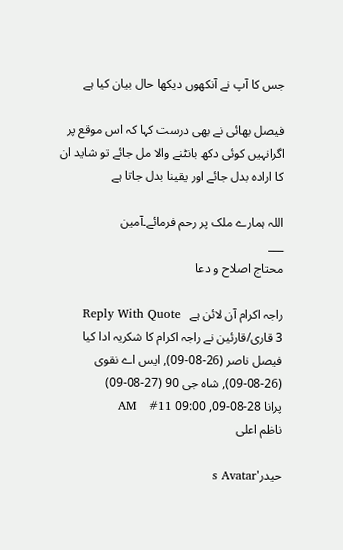جس کا آپ نے آنکھوں دیکھا حال بیان کیا ہے

فیصل بھائی نے بھی درست کہا کہ اس موقع پر اگرانہیں کوئی دکھ بانٹنے والا مل جائے تو شاید ان کا ارادہ بدل جائے اور یقینا بدل جاتا ہے

اللہ ہمارے ملک پر رحم فرمائے۔آمین
___
محتاج اصلاح و دعا

راجہ اکرام آن لائن ہے   Reply With Quote
3 قاری/قارئین نے راجہ اکرام کا شکریہ ادا کیا
فیصل ناصر (26-08-09), ایس اے نقوی (26-08-09), شاہ جی 90 (27-08-09)
پرانا 28-08-09, 09:00 AM   #11
ناظم اعلی

حیدر's Avatar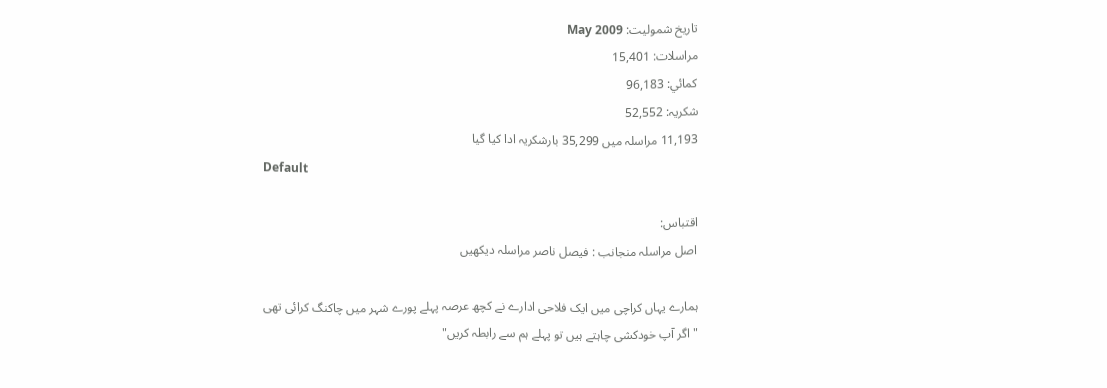تاریخ شمولیت: May 2009
مراسلات: 15,401
کمائي: 96,183
شکریہ: 52,552
11,193 مراسلہ میں 35,299 بارشکریہ ادا کیا گیا
Default

اقتباس:
اصل مراسلہ منجانب : فیصل ناصر مراسلہ دیکھیں

ہمارے یہاں کراچی میں ایک فلاحی ادارے نے کچھ عرصہ پہلے پورے شہر میں چاکنگ کرائی تھی
"اگر آپ خودکشی چاہتے ہیں تو پہلے ہم سے رابطہ کریں"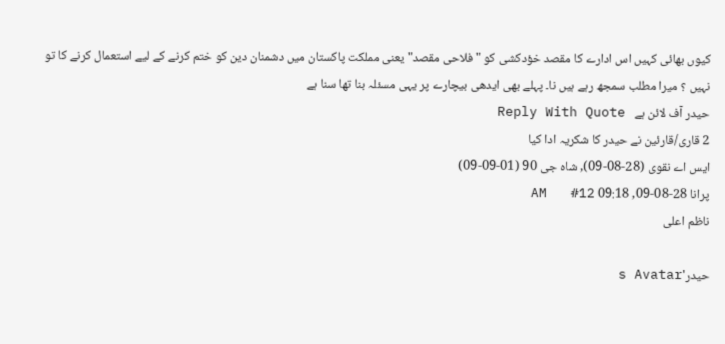کیوں بھائی کہیں اس ادارے کا مقصد خؤدکشی کو "فلاحی مقصد" یعنی مملکت پاکستان میں دشمنان دین کو ختم کرنے کے لیے استعمال کرنے کا تو نہیں ؟ میرا مطلب سمجھ رہے ہیں نا۔ پہلے بھی ایدھی بیچارے پر یہی مسئلہ بنا تھا سنا ہے
حیدر آف لائن ہے   Reply With Quote
2 قاری/قارئین نے حیدر کا شکریہ ادا کیا
ایس اے نقوی (28-08-09), شاہ جی 90 (01-09-09)
پرانا 28-08-09, 09:18 AM   #12
ناظم اعلی

حیدر's Avatar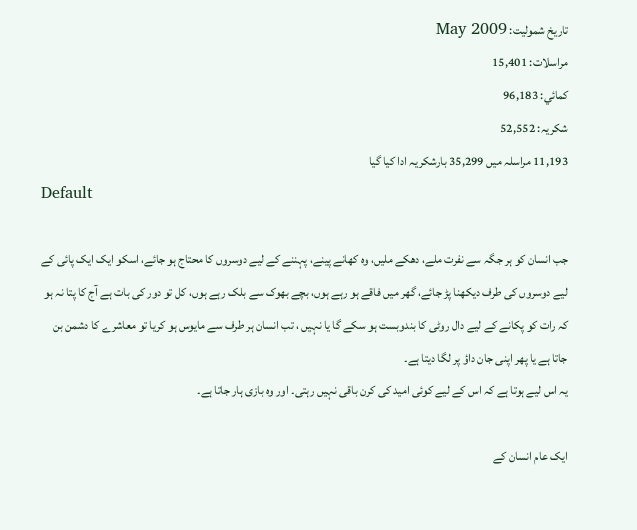تاریخ شمولیت: May 2009
مراسلات: 15,401
کمائي: 96,183
شکریہ: 52,552
11,193 مراسلہ میں 35,299 بارشکریہ ادا کیا گیا
Default

جب انسان کو ہر جگہ سے نفرت ملے، دھکے ملیں، وہ کھانے پینے، پہننے کے لیے دوسروں کا محتاج ہو جائے، اسکو ایک ایک پائی کے لیے دوسروں کی طرف دیکھنا پڑ جائے، گھر میں فاقے ہو رہے ہوں، بچے بھوک سے بلک رہے ہوں، کل تو دور کی بات ہے آج کا پتا نہ ہو کہ رات کو پکانے کے لیے دال روٹی کا بندوبست ہو سکے گا یا نہیں ، تب انسان ہر طرف سے مایوس ہو کریا تو معاشرے کا دشمن بن جاتا ہے یا پھر اپنی جان داؤ پر لگا دیتا ہے۔
یہ اس لیے ہوتا ہے کہ اس کے لیے کوئی امید کی کرن باقی نہیں رہتی۔ اور وہ بازی ہار جاتا ہے۔

ایک عام انسان کے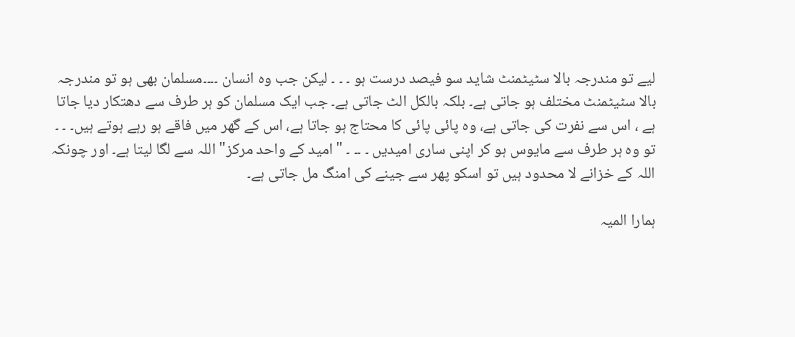لیے تو مندرجہ بالا سٹیٹمنٹ شاید سو فیصد درست ہو ۔ ۔ ۔ لیکن جب وہ انسان ۔۔۔۔مسلمان بھی ہو تو مندرجہ بالا سٹیٹمنٹ مختلف ہو جاتی ہے۔ بلکہ بالکل الٹ جاتی ہے۔ جب ایک مسلمان کو ہر طرف سے دھتکار دیا جاتا ہے ، اس سے نفرت کی جاتی ہے، وہ پائی پائی کا محتاج ہو جاتا ہے، اس کے گھر میں فاقے ہو رہے ہوتے ہیں۔ ۔ ۔ تو وہ ہر طرف سے مایوس ہو کر اپنی ساری امیدیں ۔ ۔۔ ۔ "امید کے واحد مرکز" اللہ سے لگا لیتا ہے۔ اور چونکہ اللہ کے خزانے لا محدود ہیں تو اسکو پھر سے جینے کی امنگ مل جاتی ہے۔

ہمارا المیہ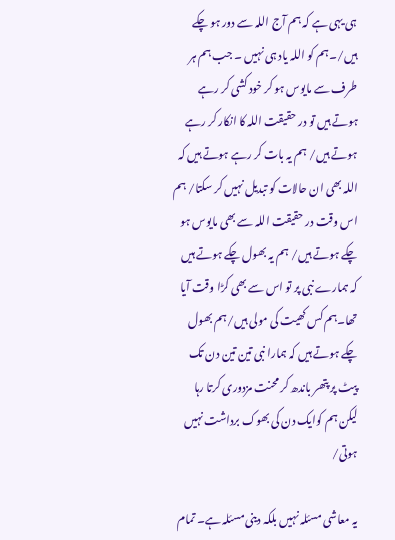ہی یہی ہے کہ ہم آج اللہ سے دور ہو چکے ہیں/۔ہم کو اللہ یاد ہی نہیں ۔ جب ہم ہر طرف سے مایوس ہو کر خود کشی کر رہے ہوتے ہیں تو در حقیقت اللہ کا انکار کر رہے ہوتے ہیں/ ہم یہ بات کر رہے ہوتے ہیں کہ اللہ بھی ان حالات کو تبدیل نہیں کر سکتا/ ہم اس وقت در حقیقت اللہ سے بھی مایوس ہو چکے ہوتے ہیں/ ہم یہ بھول چکے ہوتے ہیں کہ ہمارے نبی پر تو اس سے بھی کڑا وقت آیا تھا۔ہم کس کھیت کی مولی ہیں/ہم بھول چکے ہوتے ہیں کہ ہمارا نبی تین تین دن تک پیٹ پر پتھر باندھ کر محنت مزدوری کرتا رہا لیکن ہم کوایک دن کی بھوک برداشت نہیں ہوتی/

یہ معاشی مسئلہ نہیں بلکہ دینی مسئلہ ہے۔ تمام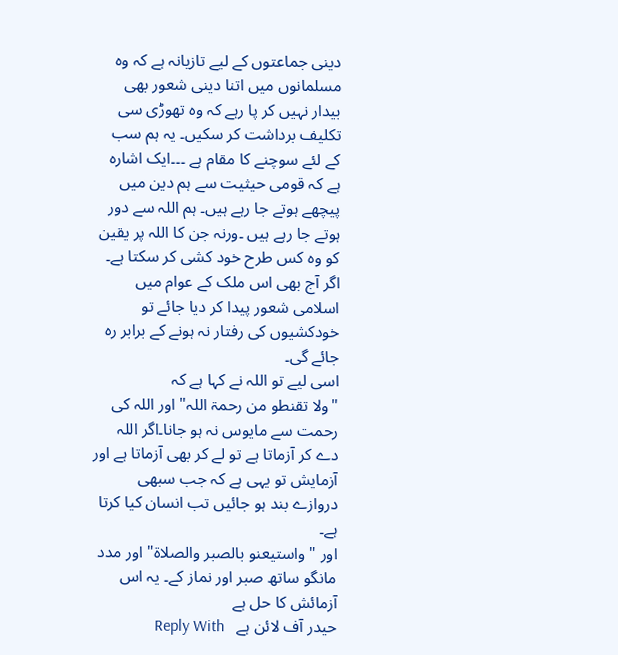دینی جماعتوں کے لیے تازیانہ ہے کہ وہ مسلمانوں میں اتنا دینی شعور بھی بیدار نہیں کر پا رہے کہ وہ تھوڑی سی تکلیف برداشت کر سکیں۔ یہ ہم سب کے لئے سوچنے کا مقام ہے ۔۔۔ایک اشارہ ہے کہ قومی حیثیت سے ہم دین میں پیچھے ہوتے جا رہے ہیں۔ ہم اللہ سے دور ہوتے جا رہے ہیں ۔ورنہ جن کا اللہ پر یقین کو وہ کس طرح خود کشی کر سکتا ہے۔ اگر آج بھی اس ملک کے عوام میں اسلامی شعور پیدا کر دیا جائے تو خودکشیوں کی رفتار نہ ہونے کے برابر رہ جائے گی۔
اسی لیے تو اللہ نے کہا ہے کہ
"ولا تقنطو من رحمۃ اللہ" اور اللہ کی رحمت سے مایوس نہ ہو جانا۔اگر اللہ دے کر آزماتا ہے تو لے کر بھی آزماتا ہے اور آزمایش تو یہی ہے کہ جب سبھی دروازے بند ہو جائیں تب انسان کیا کرتا ہے۔
اور "واستیعنو بالصبر والصلاۃ" اور مدد مانگو ساتھ صبر اور نماز کے۔ یہ اس آزمائش کا حل ہے
حیدر آف لائن ہے   Reply With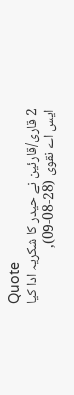Quote
2 قاری/قارئین نے حیدر کا شکریہ ادا کیا
ایس اے نقوی (28-08-09),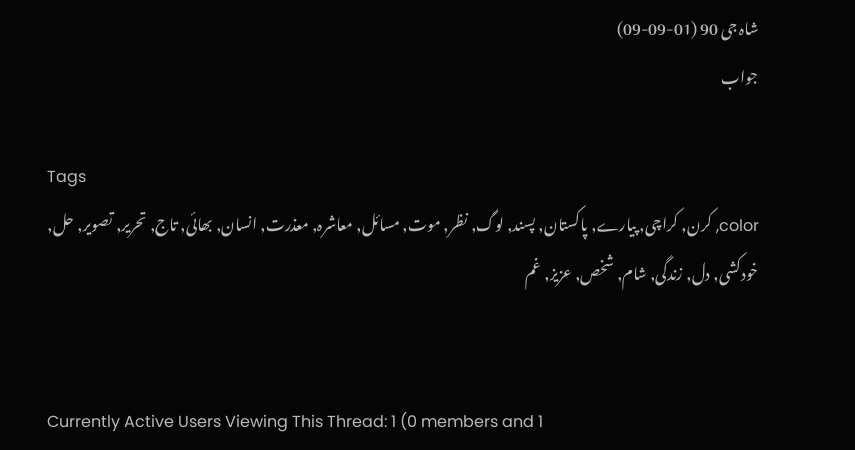شاہ جی 90 (01-09-09)
جواب

Tags
color, کرن, کراچی, پیارے, پاکستان, پسند, لوگ, نظر, موت, مسائل, معاشرہ, معذرت, انسان, بھائی, تاج, تحریر, تصویر, حل, خودکشی, دل, زندگی, شام, شخص, عزیز, غم


Currently Active Users Viewing This Thread: 1 (0 members and 1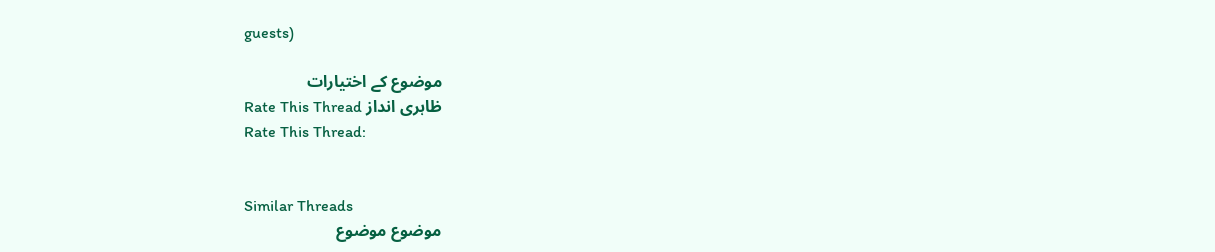guests)

موضوع کے اختیارات
ظاہری انداز Rate This Thread
Rate This Thread:


Similar Threads
موضوع موضوع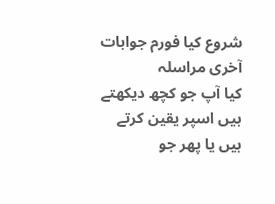شروع کیا فورم جوابات آخری مراسلہ
کیا آپ جو کچھ دیکھتے ہیں اسپر یقین کرتے ہیں یا پھر جو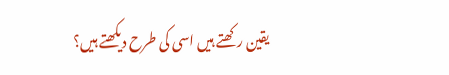یقین رکھتے ہیں اسی کی طرح دیکھتے ہیں؟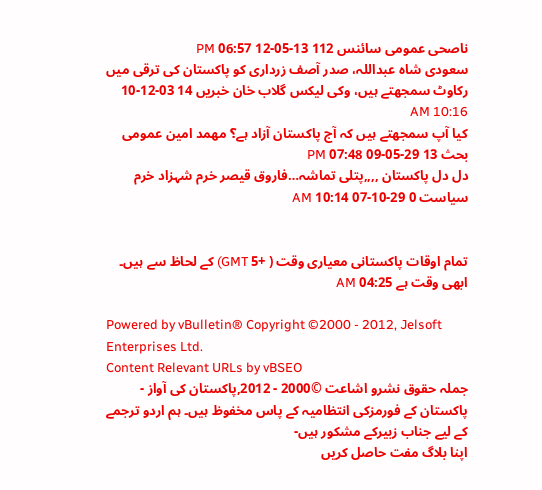ناصحی عمومی سائنس 112 13-05-12 06:57 PM
سعودی شاہ عبداللہ، صدر آصف زرداری کو پاکستان کی ترقی میں رکاوٹ سمجھتے ہیں، وکی لیکس گلاب خان خبریں 14 03-12-10 10:16 AM
کیا آپ سمجھتے ہیں کہ آج پاکستان آزاد ہے؟ مھمد امین عمومی بحث 13 29-05-09 07:48 PM
دل دل پاکستان ,,,,پتلی تماشہ…فاروق قیصر خرم شہزاد خرم سیاست 0 29-10-07 10:14 AM


تمام اوقات پاکستانی معیاری وقت ( +5 GMT) کے لحاظ سے ہیں۔ ابھی وقت ہے 04:25 AM

Powered by vBulletin® Copyright ©2000 - 2012, Jelsoft Enterprises Ltd.
Content Relevant URLs by vBSEO
جملہ حقوق نشرو اشاعت ©2000 - 2012,پاکستان کی آواز - پاکستان کے فورمزکی انتظامیہ کے پاس مخفوظ ہیں۔ ہم اردو ترجمے کے لیے جناب زبیرکے مشکور ہیں-
اپنا بلاگ مفت حاصل کریں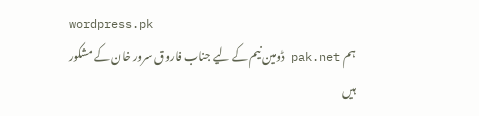wordpress.pk
ہم pak.net ڈومین نیم کے لیے جناب فاروق سرور خان کے مشکور ہیں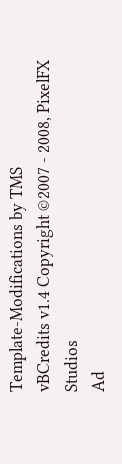Template-Modifications by TMS
vBCredits v1.4 Copyright ©2007 - 2008, PixelFX Studios
Ad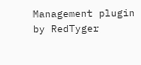Management plugin by RedTyger